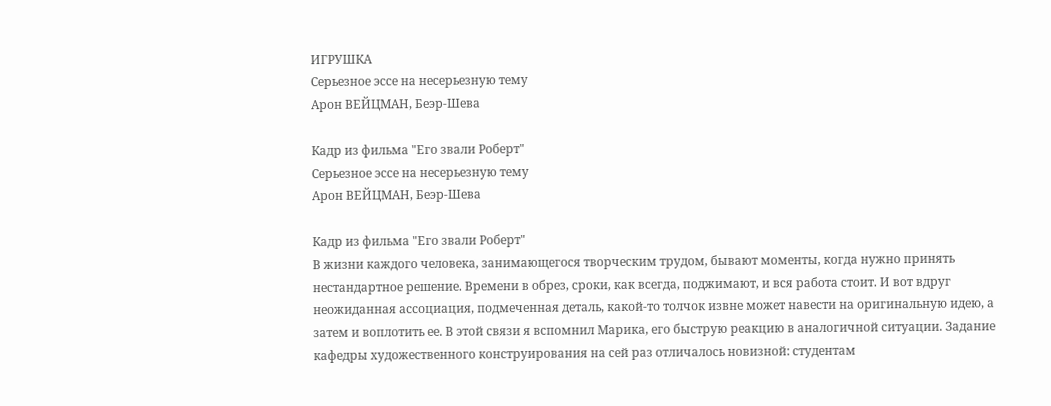ИГРУШКА
Серьезное эссе на несерьезную тему
Арон ВЕЙЦМАН, Беэр-Шева

Кадр из фильма "Его звали Роберт"
Серьезное эссе на несерьезную тему
Арон ВЕЙЦМАН, Беэр-Шева

Кадр из фильма "Его звали Роберт"
В жизни каждого человека, занимающегося творческим трудом, бывают моменты, когда нужно принять нестандартное решение. Времени в обрез, сроки, как всегда, поджимают, и вся работа стоит. И вот вдруг неожиданная ассоциация, подмеченная деталь, какой-то толчок извне может навести на оригинальную идею, а затем и воплотить ее. В этой связи я вспомнил Марика, его быструю реакцию в аналогичной ситуации. Задание кафедры художественного конструирования на сей раз отличалось новизной: студентам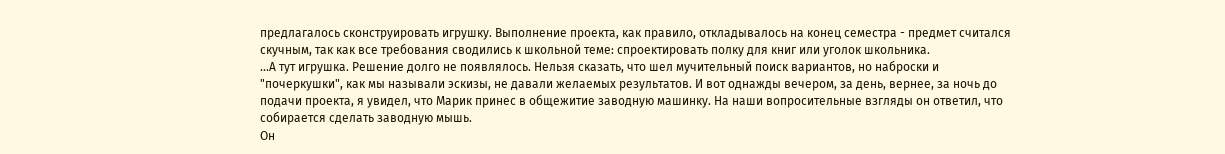предлагалось сконструировать игрушку. Выполнение проекта, как правило, откладывалось на конец семестра - предмет считался скучным, так как все требования сводились к школьной теме: спроектировать полку для книг или уголок школьника.
...А тут игрушка. Решение долго не появлялось. Нельзя сказать, что шел мучительный поиск вариантов, но наброски и "почеркушки", как мы называли эскизы, не давали желаемых результатов. И вот однажды вечером, за день, вернее, за ночь до подачи проекта, я увидел, что Марик принес в общежитие заводную машинку. На наши вопросительные взгляды он ответил, что собирается сделать заводную мышь.
Он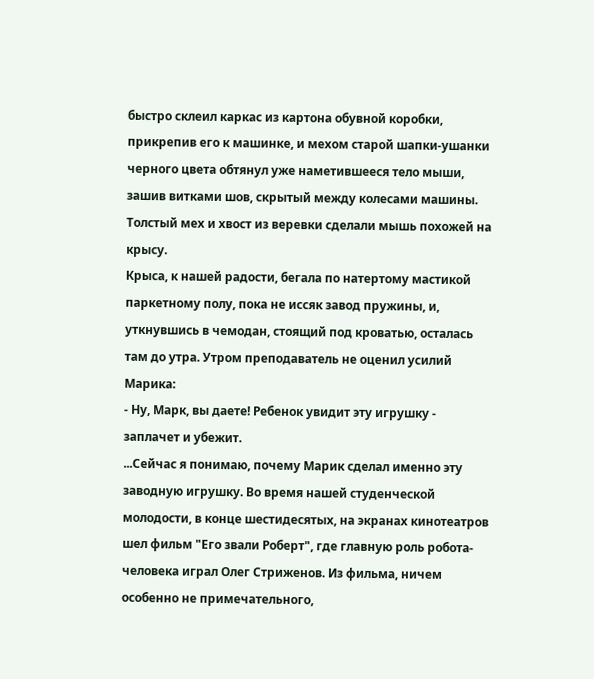быстро склеил каркас из картона обувной коробки, прикрепив его к машинке, и мехом старой шапки-ушанки черного цвета обтянул уже наметившееся тело мыши, зашив витками шов, скрытый между колесами машины. Толстый мех и хвост из веревки сделали мышь похожей на крысу.
Крыса, к нашей радости, бегала по натертому мастикой паркетному полу, пока не иссяк завод пружины, и, уткнувшись в чемодан, стоящий под кроватью, осталась там до утра. Утром преподаватель не оценил усилий Марика:
- Ну, Марк, вы даете! Ребенок увидит эту игрушку - заплачет и убежит.
...Сейчас я понимаю, почему Марик сделал именно эту заводную игрушку. Во время нашей студенческой молодости, в конце шестидесятых, на экранах кинотеатров шел фильм "Его звали Роберт", где главную роль робота-человека играл Олег Стриженов. Из фильма, ничем особенно не примечательного,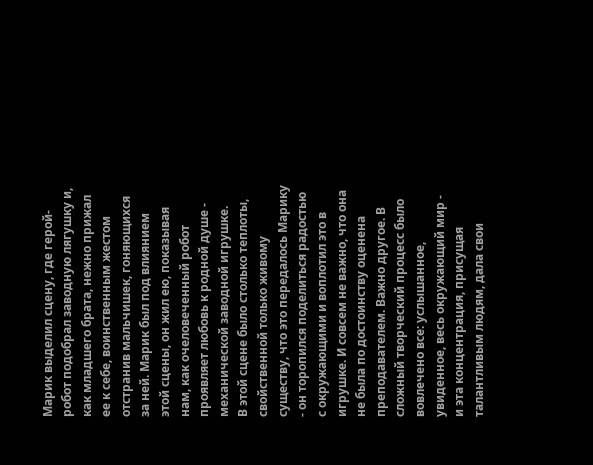Марик выделил сцену, где герой-робот подобрал заводную лягушку и, как младшего брата, нежно прижал ее к себе, воинственным жестом отстранив мальчишек, гоняющихся за ней. Марик был под влиянием этой сцены, он жил ею, показывая нам, как очеловеченный робот проявляет любовь к родной душе - механической заводной игрушке.
В этой сцене было столько теплоты, свойственной только живому существу, что это передалось Марику - он торопился поделиться радостью с окружающими и воплотил это в игрушке. И совсем не важно, что она не была по достоинству оценена преподавателем. Важно другое. В сложный творческий процесс было вовлечено все: услышанное, увиденное, весь окружающий мир - и эта концентрация, присущая талантливым людям, дала свои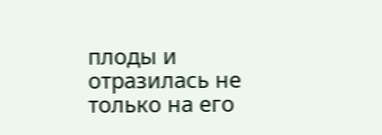плоды и отразилась не только на его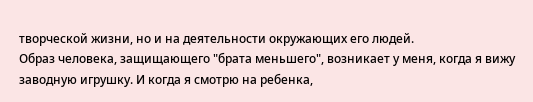творческой жизни, но и на деятельности окружающих его людей.
Образ человека, защищающего "брата меньшего", возникает у меня, когда я вижу заводную игрушку. И когда я смотрю на ребенка,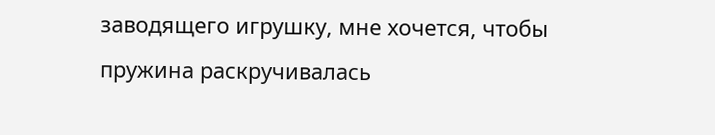заводящего игрушку, мне хочется, чтобы пружина раскручивалась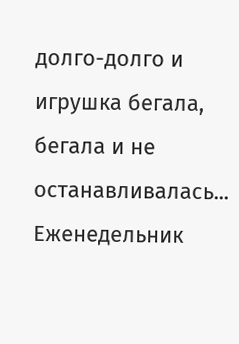долго-долго и игрушка бегала, бегала и не останавливалась...
Еженедельник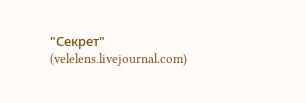"Секрет" (velelens.livejournal.com)